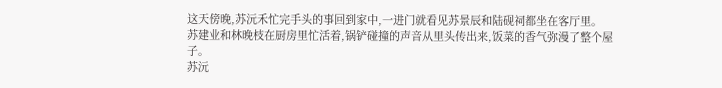这天傍晚,苏沅禾忙完手头的事回到家中,一进门就看见苏景辰和陆砚祠都坐在客厅里。
苏建业和林晚枝在厨房里忙活着,锅铲碰撞的声音从里头传出来,饭菜的香气弥漫了整个屋子。
苏沅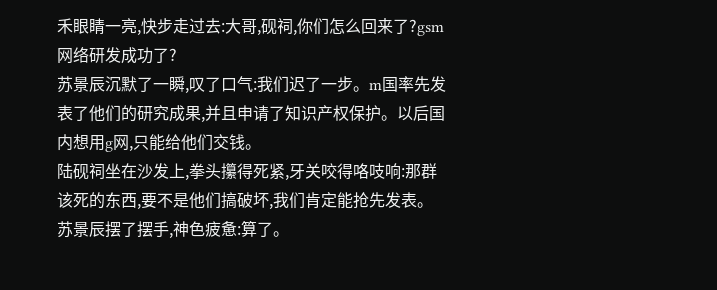禾眼睛一亮,快步走过去:大哥,砚祠,你们怎么回来了?gsm网络研发成功了?
苏景辰沉默了一瞬,叹了口气:我们迟了一步。m国率先发表了他们的研究成果,并且申请了知识产权保护。以后国内想用g网,只能给他们交钱。
陆砚祠坐在沙发上,拳头攥得死紧,牙关咬得咯吱响:那群该死的东西,要不是他们搞破坏,我们肯定能抢先发表。
苏景辰摆了摆手,神色疲惫:算了。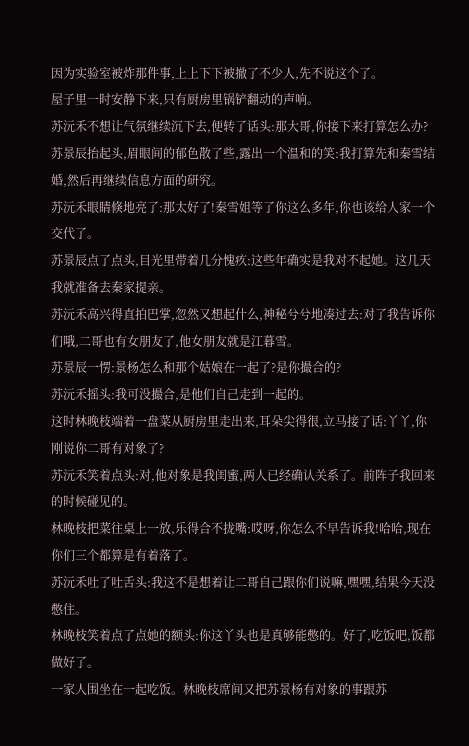因为实验室被炸那件事,上上下下被撤了不少人,先不说这个了。
屋子里一时安静下来,只有厨房里锅铲翻动的声响。
苏沅禾不想让气氛继续沉下去,便转了话头:那大哥,你接下来打算怎么办?
苏景辰抬起头,眉眼间的郁色散了些,露出一个温和的笑:我打算先和秦雪结婚,然后再继续信息方面的研究。
苏沅禾眼睛倏地亮了:那太好了!秦雪姐等了你这么多年,你也该给人家一个交代了。
苏景辰点了点头,目光里带着几分愧疚:这些年确实是我对不起她。这几天我就准备去秦家提亲。
苏沅禾高兴得直拍巴掌,忽然又想起什么,神秘兮兮地凑过去:对了我告诉你们哦,二哥也有女朋友了,他女朋友就是江暮雪。
苏景辰一愣:景杨怎么和那个姑娘在一起了?是你撮合的?
苏沅禾摇头:我可没撮合,是他们自己走到一起的。
这时林晚枝端着一盘菜从厨房里走出来,耳朵尖得很,立马接了话:丫丫,你刚说你二哥有对象了?
苏沅禾笑着点头:对,他对象是我闺蜜,两人已经确认关系了。前阵子我回来的时候碰见的。
林晚枝把菜往桌上一放,乐得合不拢嘴:哎呀,你怎么不早告诉我!哈哈,现在你们三个都算是有着落了。
苏沅禾吐了吐舌头:我这不是想着让二哥自己跟你们说嘛,嘿嘿,结果今天没憋住。
林晚枝笑着点了点她的额头:你这丫头也是真够能憋的。好了,吃饭吧,饭都做好了。
一家人围坐在一起吃饭。林晚枝席间又把苏景杨有对象的事跟苏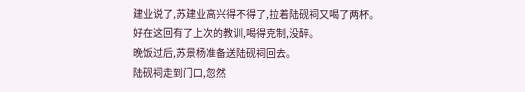建业说了,苏建业高兴得不得了,拉着陆砚祠又喝了两杯。
好在这回有了上次的教训,喝得克制,没醉。
晚饭过后,苏景杨准备送陆砚祠回去。
陆砚祠走到门口,忽然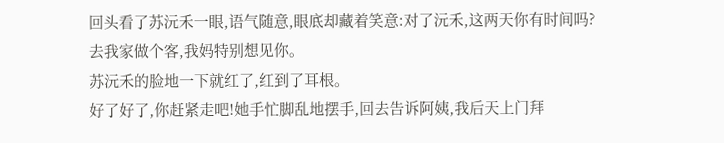回头看了苏沅禾一眼,语气随意,眼底却藏着笑意:对了沅禾,这两天你有时间吗?去我家做个客,我妈特别想见你。
苏沅禾的脸地一下就红了,红到了耳根。
好了好了,你赶紧走吧!她手忙脚乱地摆手,回去告诉阿姨,我后天上门拜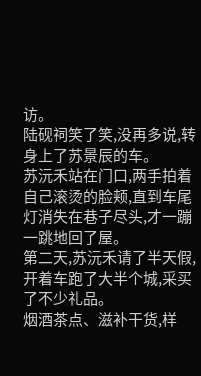访。
陆砚祠笑了笑,没再多说,转身上了苏景辰的车。
苏沅禾站在门口,两手拍着自己滚烫的脸颊,直到车尾灯消失在巷子尽头,才一蹦一跳地回了屋。
第二天,苏沅禾请了半天假,开着车跑了大半个城,采买了不少礼品。
烟酒茶点、滋补干货,样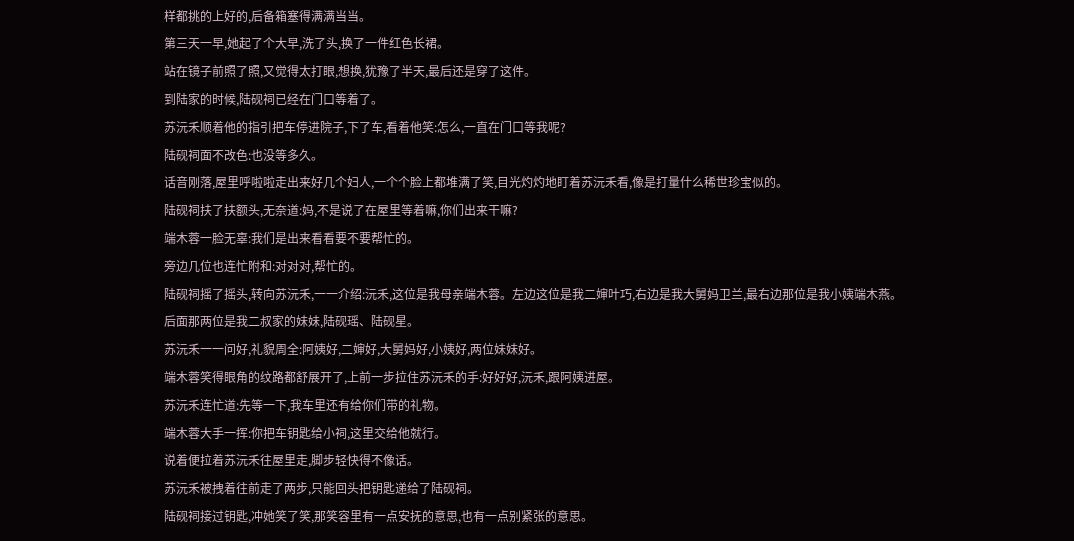样都挑的上好的,后备箱塞得满满当当。
第三天一早,她起了个大早,洗了头,换了一件红色长裙。
站在镜子前照了照,又觉得太打眼,想换,犹豫了半天,最后还是穿了这件。
到陆家的时候,陆砚祠已经在门口等着了。
苏沅禾顺着他的指引把车停进院子,下了车,看着他笑:怎么,一直在门口等我呢?
陆砚祠面不改色:也没等多久。
话音刚落,屋里呼啦啦走出来好几个妇人,一个个脸上都堆满了笑,目光灼灼地盯着苏沅禾看,像是打量什么稀世珍宝似的。
陆砚祠扶了扶额头,无奈道:妈,不是说了在屋里等着嘛,你们出来干嘛?
端木蓉一脸无辜:我们是出来看看要不要帮忙的。
旁边几位也连忙附和:对对对,帮忙的。
陆砚祠摇了摇头,转向苏沅禾,一一介绍:沅禾,这位是我母亲端木蓉。左边这位是我二婶叶巧,右边是我大舅妈卫兰,最右边那位是我小姨端木燕。
后面那两位是我二叔家的妹妹,陆砚瑶、陆砚星。
苏沅禾一一问好,礼貌周全:阿姨好,二婶好,大舅妈好,小姨好,两位妹妹好。
端木蓉笑得眼角的纹路都舒展开了,上前一步拉住苏沅禾的手:好好好,沅禾,跟阿姨进屋。
苏沅禾连忙道:先等一下,我车里还有给你们带的礼物。
端木蓉大手一挥:你把车钥匙给小祠,这里交给他就行。
说着便拉着苏沅禾往屋里走,脚步轻快得不像话。
苏沅禾被拽着往前走了两步,只能回头把钥匙递给了陆砚祠。
陆砚祠接过钥匙,冲她笑了笑,那笑容里有一点安抚的意思,也有一点别紧张的意思。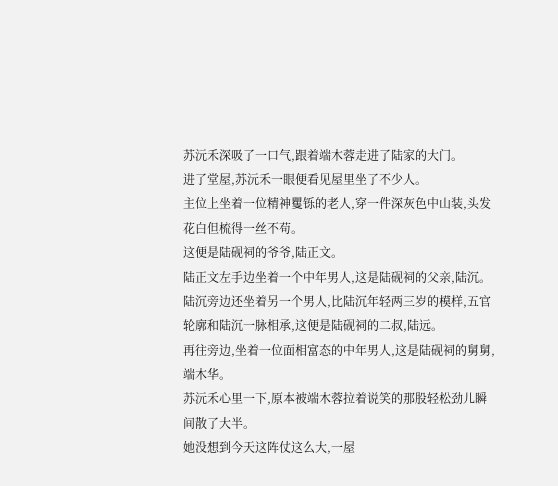苏沅禾深吸了一口气,跟着端木蓉走进了陆家的大门。
进了堂屋,苏沅禾一眼便看见屋里坐了不少人。
主位上坐着一位精神矍铄的老人,穿一件深灰色中山装,头发花白但梳得一丝不苟。
这便是陆砚祠的爷爷,陆正文。
陆正文左手边坐着一个中年男人,这是陆砚祠的父亲,陆沉。
陆沉旁边还坐着另一个男人,比陆沉年轻两三岁的模样,五官轮廓和陆沉一脉相承,这便是陆砚祠的二叔,陆远。
再往旁边,坐着一位面相富态的中年男人,这是陆砚祠的舅舅,端木华。
苏沅禾心里一下,原本被端木蓉拉着说笑的那股轻松劲儿瞬间散了大半。
她没想到今天这阵仗这么大,一屋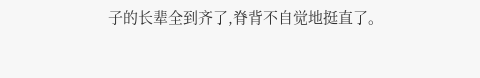子的长辈全到齐了,脊背不自觉地挺直了。